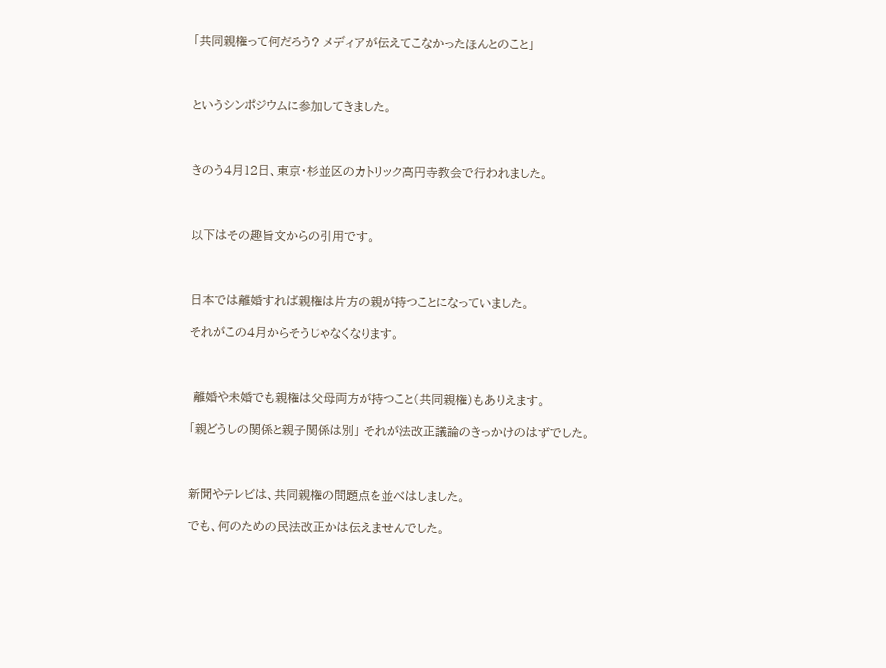「共同親権って何だろう? メディアが伝えてこなかったほんとのこと」



というシンポジウムに参加してきました。



きのう4月12日、東京・杉並区のカトリック高円寺教会で行われました。



以下はその趣旨文からの引用です。



日本では離婚すれば親権は片方の親が持つことになっていました。

それがこの4月からそうじゃなくなります。



 離婚や未婚でも親権は父母両方が持つこと(共同親権)もありえます。

「親どうしの関係と親子関係は別」 それが法改正議論のきっかけのはずでした。



新聞やテレビは、共同親権の問題点を並べはしました。

でも、何のための民法改正かは伝えませんでした。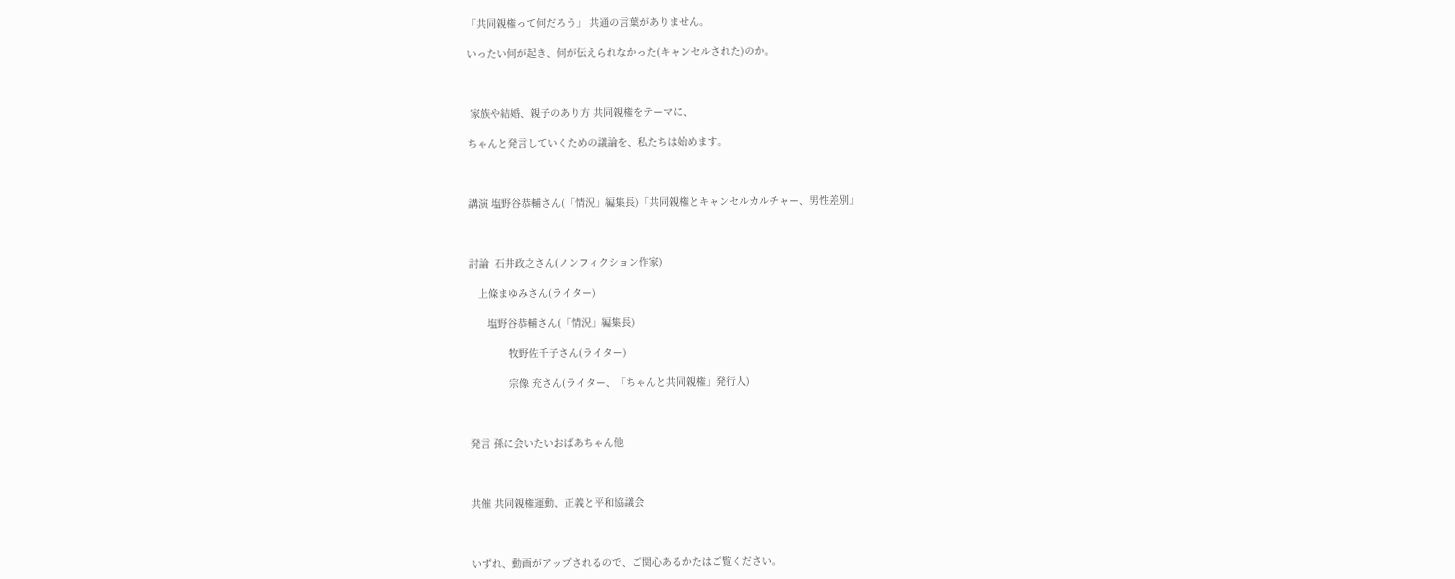「共同親権って何だろう」 共通の言葉がありません。

いったい何が起き、何が伝えられなかった(キャンセルされた)のか。



 家族や結婚、親子のあり方 共同親権をテーマに、

ちゃんと発言していくための議論を、私たちは始めます。



講演 塩野谷恭輔さん(「情況」編集長)「共同親権とキャンセルカルチャー、男性差別」



討論  石井政之さん(ノンフィクション作家)

   上條まゆみさん(ライター)

      塩野谷恭輔さん(「情況」編集長)

             牧野佐千子さん(ライター)

             宗像 充さん(ライター、「ちゃんと共同親権」発行人)



発言 孫に会いたいおばあちゃん他



共催 共同親権運動、正義と平和協議会



いずれ、動画がアップされるので、ご関心あるかたはご覧ください。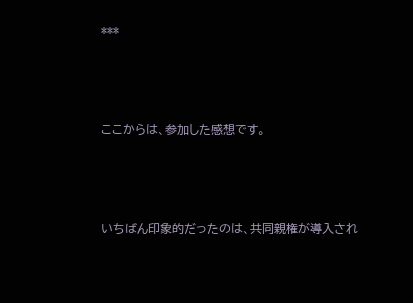***



ここからは、参加した感想です。



いちばん印象的だったのは、共同親権が導入され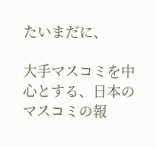たいまだに、

大手マスコミを中心とする、日本のマスコミの報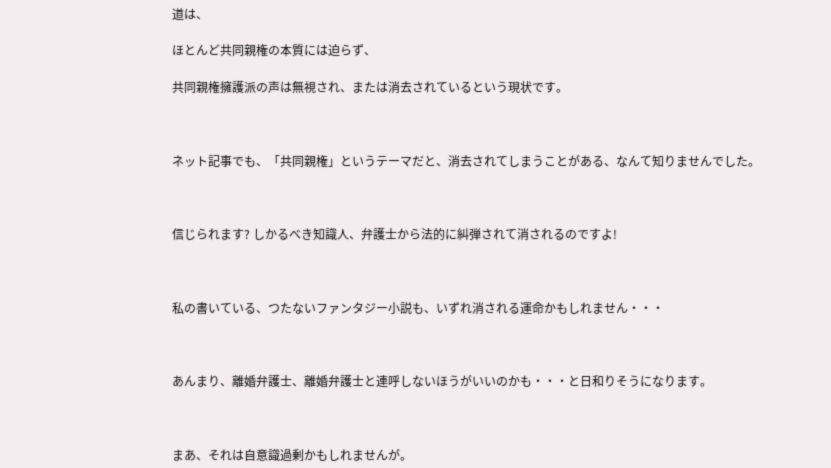道は、

ほとんど共同親権の本質には迫らず、

共同親権擁護派の声は無視され、または消去されているという現状です。



ネット記事でも、「共同親権」というテーマだと、消去されてしまうことがある、なんて知りませんでした。



信じられます? しかるべき知識人、弁護士から法的に糾弾されて消されるのですよ!



私の書いている、つたないファンタジー小説も、いずれ消される運命かもしれません・・・



あんまり、離婚弁護士、離婚弁護士と連呼しないほうがいいのかも・・・と日和りそうになります。



まあ、それは自意識過剰かもしれませんが。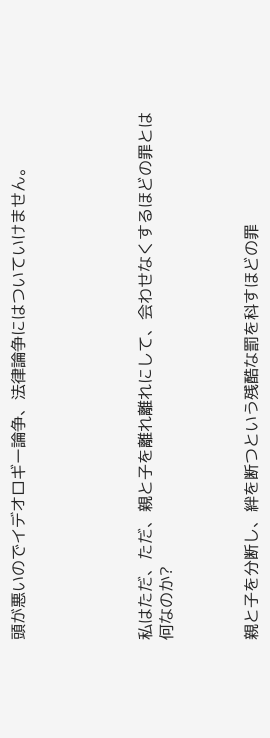頭が悪いのでイデオロギー論争、法律論争にはついていけません。





私はただ、ただ、親と子を離れ離れにして、会わせなくするほどの罪とは何なのか?



親と子を分断し、絆を断つという残酷な罰を科すほどの罪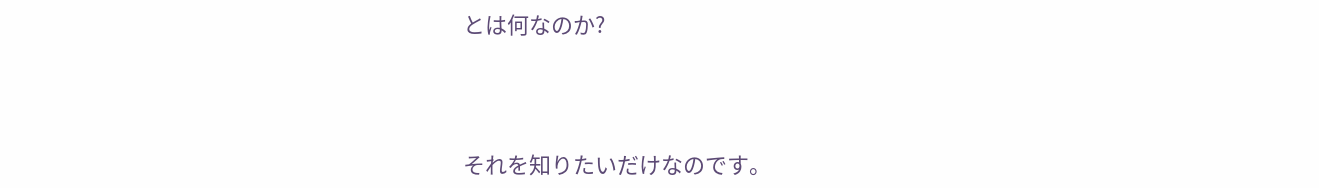とは何なのか?



それを知りたいだけなのです。